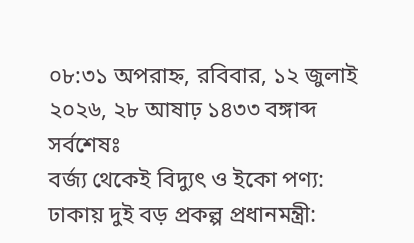০৮:৩১ অপরাহ্ন, রবিবার, ১২ জুলাই ২০২৬, ২৮ আষাঢ় ১৪৩৩ বঙ্গাব্দ
সর্বশেষঃ
বর্জ্য থেকেই বিদ্যুৎ ও ইকো পণ্য: ঢাকায় দুই বড় প্রকল্প প্রধানমন্ত্রী: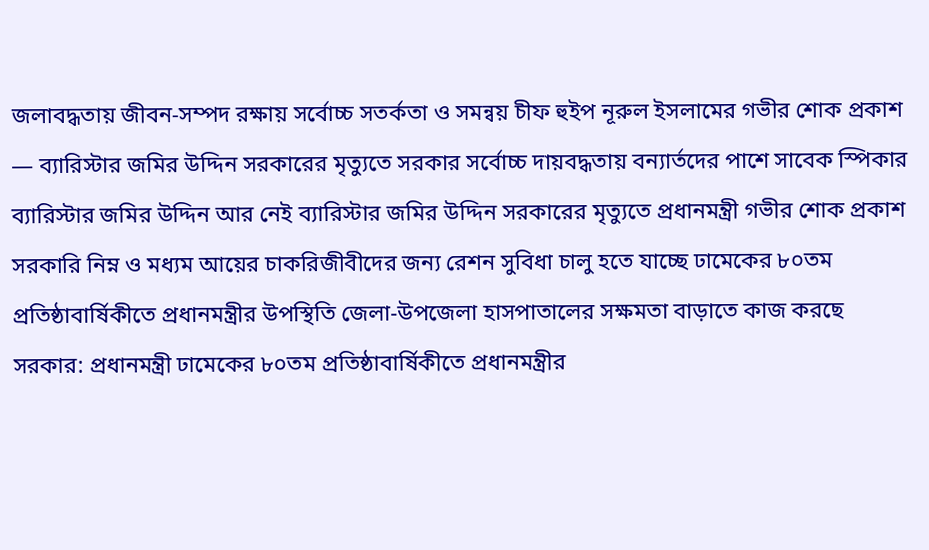জলাবদ্ধতায় জীবন-সম্পদ রক্ষায় সর্বোচ্চ সতর্কতা ও সমন্বয় চীফ হুইপ নূরুল ইসলামের গভীর শোক প্রকাশ — ব্যারিস্টার জমির উদ্দিন সরকারের মৃত্যুতে সরকার সর্বোচ্চ দায়বদ্ধতায় বন্যার্তদের পাশে সাবেক স্পিকার ব্যারিস্টার জমির উদ্দিন আর নেই ব্যারিস্টার জমির উদ্দিন সরকারের মৃত্যুতে প্রধানমন্ত্রী গভীর শোক প্রকাশ সরকারি নিম্ন ও মধ্যম আয়ের চাকরিজীবীদের জন্য রেশন সুবিধা চালু হতে যাচ্ছে ঢামেকের ৮০তম প্রতিষ্ঠাবার্ষিকীতে প্রধানমন্ত্রীর উপস্থিতি জেলা-উপজেলা হাসপাতালের সক্ষমতা বাড়াতে কাজ করছে সরকার: প্রধানমন্ত্রী ঢামেকের ৮০তম প্রতিষ্ঠাবার্ষিকীতে প্রধানমন্ত্রীর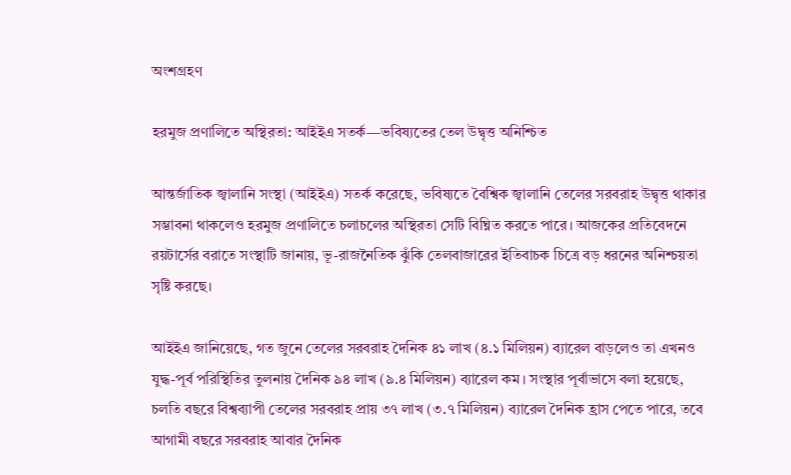অংশগ্রহণ

হরমুজ প্রণালিতে অস্থিরতা: আইইএ সতর্ক—ভবিষ্যতের তেল উদ্বৃত্ত অনিশ্চিত

আন্তর্জাতিক জ্বালানি সংস্থা (আইইএ) সতর্ক করেছে, ভবিষ্যতে বৈশ্বিক জ্বালানি তেলের সরবরাহ উদ্বৃত্ত থাকার সম্ভাবনা থাকলেও হরমুজ প্রণালিতে চলাচলের অস্থিরতা সেটি বিঘ্নিত করতে পারে। আজকের প্রতিবেদনে রয়টার্সের বরাতে সংস্থাটি জানায়, ভূ-রাজনৈতিক ঝুঁকি তেলবাজারের ইতিবাচক চিত্রে বড় ধরনের অনিশ্চয়তা সৃষ্টি করছে।

আইইএ জানিয়েছে, গত জুনে তেলের সরবরাহ দৈনিক ৪১ লাখ (৪.১ মিলিয়ন) ব্যারেল বাড়লেও তা এখনও যুদ্ধ-পূর্ব পরিস্থিতির তুলনায় দৈনিক ৯৪ লাখ (৯.৪ মিলিয়ন) ব্যারেল কম। সংস্থার পূর্বাভাসে বলা হয়েছে, চলতি বছরে বিশ্বব্যাপী তেলের সরবরাহ প্রায় ৩৭ লাখ (৩.৭ মিলিয়ন) ব্যারেল দৈনিক হ্রাস পেতে পারে, তবে আগামী বছরে সরবরাহ আবার দৈনিক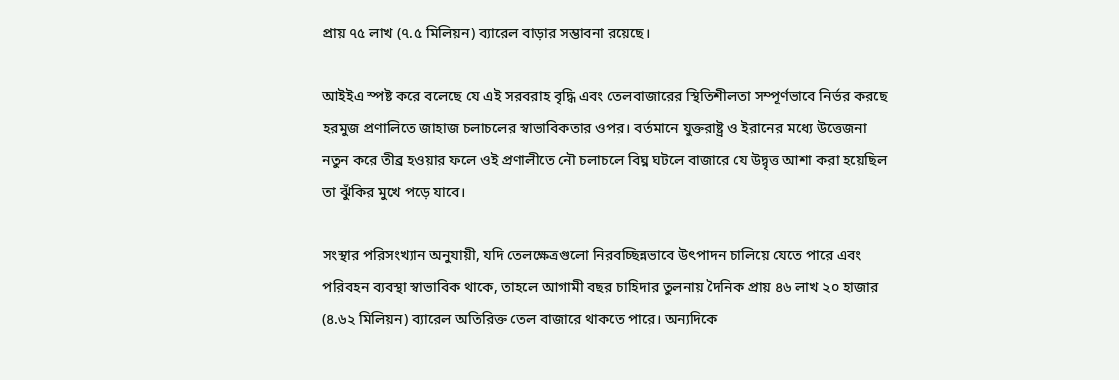প্রায় ৭৫ লাখ (৭.৫ মিলিয়ন) ব্যারেল বাড়ার সম্ভাবনা রয়েছে।

আইইএ স্পষ্ট করে বলেছে যে এই সরবরাহ বৃদ্ধি এবং তেলবাজারের স্থিতিশীলতা সম্পূর্ণভাবে নির্ভর করছে হরমুজ প্রণালিতে জাহাজ চলাচলের স্বাভাবিকতার ওপর। বর্তমানে যুক্তরাষ্ট্র ও ইরানের মধ্যে উত্তেজনা নতুন করে তীব্র হওয়ার ফলে ওই প্রণালীতে নৌ চলাচলে বিঘ্ন ঘটলে বাজারে যে উদ্বৃত্ত আশা করা হয়েছিল তা ঝুঁকির মুখে পড়ে যাবে।

সংস্থার পরিসংখ্যান অনুযায়ী, যদি তেলক্ষেত্রগুলো নিরবচ্ছিন্নভাবে উৎপাদন চালিয়ে যেতে পারে এবং পরিবহন ব্যবস্থা স্বাভাবিক থাকে, তাহলে আগামী বছর চাহিদার তুলনায় দৈনিক প্রায় ৪৬ লাখ ২০ হাজার (৪.৬২ মিলিয়ন) ব্যারেল অতিরিক্ত তেল বাজারে থাকতে পারে। অন্যদিকে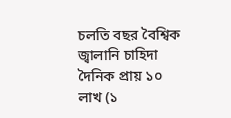চলতি বছর বৈশ্বিক জ্বালানি চাহিদা দৈনিক প্রায় ১০ লাখ (১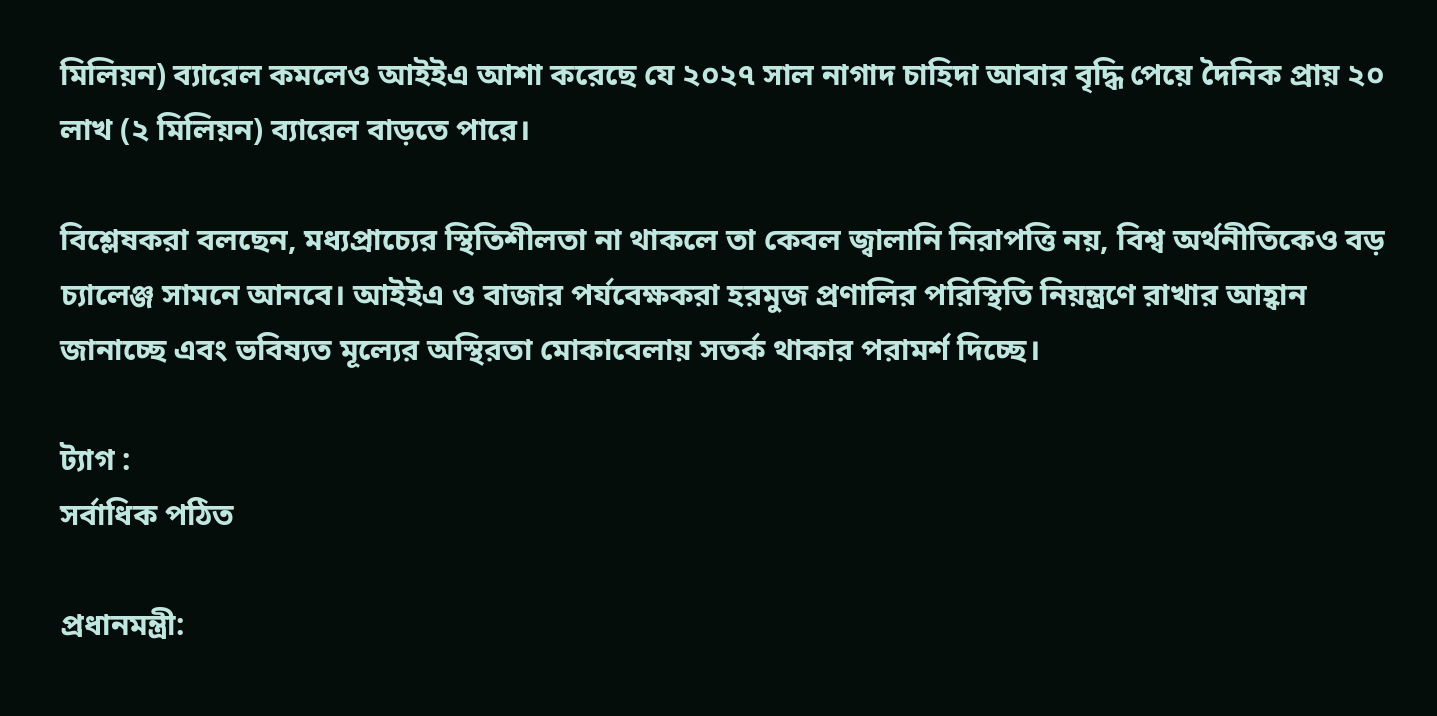মিলিয়ন) ব্যারেল কমলেও আইইএ আশা করেছে যে ২০২৭ সাল নাগাদ চাহিদা আবার বৃদ্ধি পেয়ে দৈনিক প্রায় ২০ লাখ (২ মিলিয়ন) ব্যারেল বাড়তে পারে।

বিশ্লেষকরা বলছেন, মধ্যপ্রাচ্যের স্থিতিশীলতা না থাকলে তা কেবল জ্বালানি নিরাপত্তি নয়, বিশ্ব অর্থনীতিকেও বড় চ্যালেঞ্জ সামনে আনবে। আইইএ ও বাজার পর্যবেক্ষকরা হরমুজ প্রণালির পরিস্থিতি নিয়ন্ত্রণে রাখার আহ্বান জানাচ্ছে এবং ভবিষ্যত মূল্যের অস্থিরতা মোকাবেলায় সতর্ক থাকার পরামর্শ দিচ্ছে।

ট্যাগ :
সর্বাধিক পঠিত

প্রধানমন্ত্রী: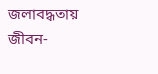জলাবদ্ধতায় জীবন-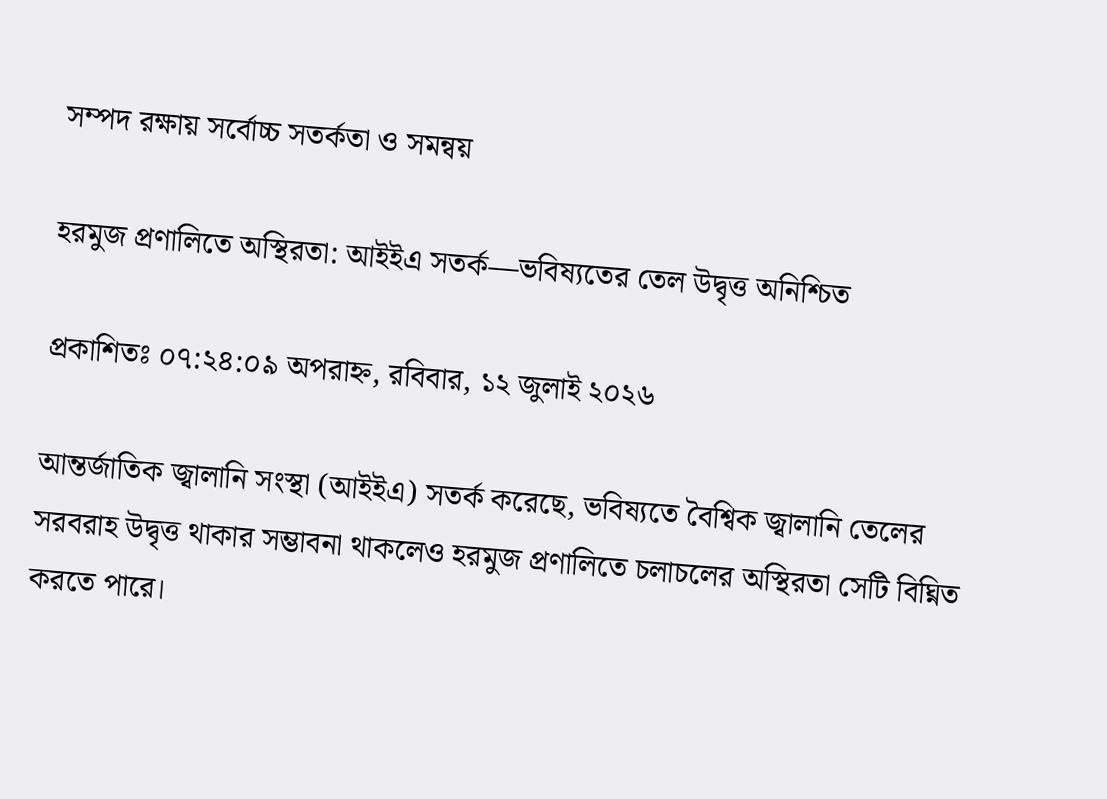সম্পদ রক্ষায় সর্বোচ্চ সতর্কতা ও সমন্বয়

হরমুজ প্রণালিতে অস্থিরতা: আইইএ সতর্ক—ভবিষ্যতের তেল উদ্বৃত্ত অনিশ্চিত

প্রকাশিতঃ ০৭:২৪:০৯ অপরাহ্ন, রবিবার, ১২ জুলাই ২০২৬

আন্তর্জাতিক জ্বালানি সংস্থা (আইইএ) সতর্ক করেছে, ভবিষ্যতে বৈশ্বিক জ্বালানি তেলের সরবরাহ উদ্বৃত্ত থাকার সম্ভাবনা থাকলেও হরমুজ প্রণালিতে চলাচলের অস্থিরতা সেটি বিঘ্নিত করতে পারে।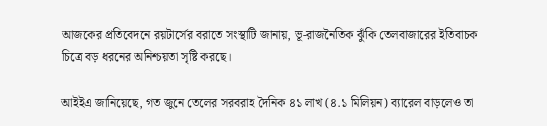আজকের প্রতিবেদনে রয়টার্সের বরাতে সংস্থাটি জানায়, ভূ-রাজনৈতিক ঝুঁকি তেলবাজারের ইতিবাচক চিত্রে বড় ধরনের অনিশ্চয়তা সৃষ্টি করছে।

আইইএ জানিয়েছে, গত জুনে তেলের সরবরাহ দৈনিক ৪১ লাখ (৪.১ মিলিয়ন) ব্যারেল বাড়লেও তা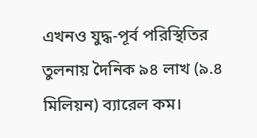এখনও যুদ্ধ-পূর্ব পরিস্থিতির তুলনায় দৈনিক ৯৪ লাখ (৯.৪ মিলিয়ন) ব্যারেল কম।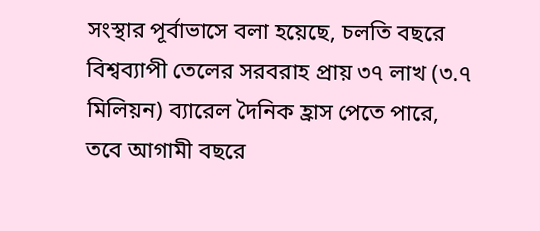সংস্থার পূর্বাভাসে বলা হয়েছে, চলতি বছরে বিশ্বব্যাপী তেলের সরবরাহ প্রায় ৩৭ লাখ (৩.৭ মিলিয়ন) ব্যারেল দৈনিক হ্রাস পেতে পারে, তবে আগামী বছরে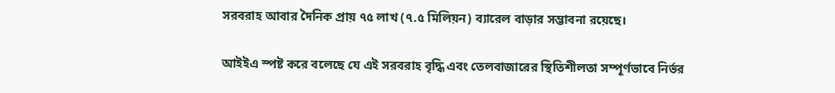সরবরাহ আবার দৈনিক প্রায় ৭৫ লাখ (৭.৫ মিলিয়ন) ব্যারেল বাড়ার সম্ভাবনা রয়েছে।

আইইএ স্পষ্ট করে বলেছে যে এই সরবরাহ বৃদ্ধি এবং তেলবাজারের স্থিতিশীলতা সম্পূর্ণভাবে নির্ভর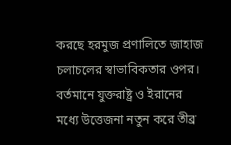করছে হরমুজ প্রণালিতে জাহাজ চলাচলের স্বাভাবিকতার ওপর। বর্তমানে যুক্তরাষ্ট্র ও ইরানের মধ্যে উত্তেজনা নতুন করে তীব্র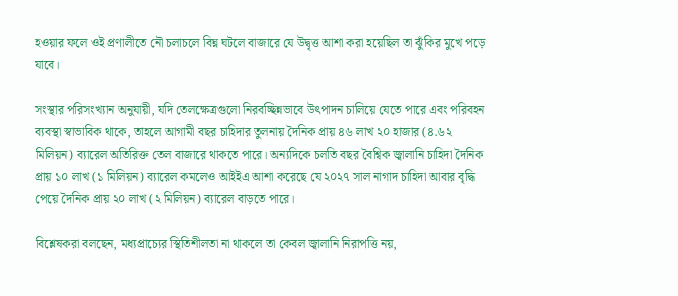হওয়ার ফলে ওই প্রণালীতে নৌ চলাচলে বিঘ্ন ঘটলে বাজারে যে উদ্বৃত্ত আশা করা হয়েছিল তা ঝুঁকির মুখে পড়ে যাবে।

সংস্থার পরিসংখ্যান অনুযায়ী, যদি তেলক্ষেত্রগুলো নিরবচ্ছিন্নভাবে উৎপাদন চালিয়ে যেতে পারে এবং পরিবহন ব্যবস্থা স্বাভাবিক থাকে, তাহলে আগামী বছর চাহিদার তুলনায় দৈনিক প্রায় ৪৬ লাখ ২০ হাজার (৪.৬২ মিলিয়ন) ব্যারেল অতিরিক্ত তেল বাজারে থাকতে পারে। অন্যদিকে চলতি বছর বৈশ্বিক জ্বালানি চাহিদা দৈনিক প্রায় ১০ লাখ (১ মিলিয়ন) ব্যারেল কমলেও আইইএ আশা করেছে যে ২০২৭ সাল নাগাদ চাহিদা আবার বৃদ্ধি পেয়ে দৈনিক প্রায় ২০ লাখ (২ মিলিয়ন) ব্যারেল বাড়তে পারে।

বিশ্লেষকরা বলছেন, মধ্যপ্রাচ্যের স্থিতিশীলতা না থাকলে তা কেবল জ্বালানি নিরাপত্তি নয়,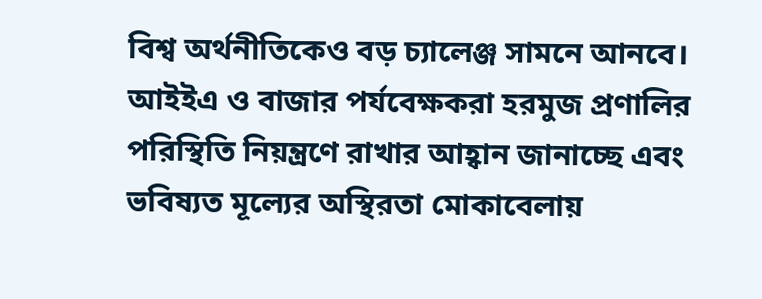বিশ্ব অর্থনীতিকেও বড় চ্যালেঞ্জ সামনে আনবে। আইইএ ও বাজার পর্যবেক্ষকরা হরমুজ প্রণালির পরিস্থিতি নিয়ন্ত্রণে রাখার আহ্বান জানাচ্ছে এবং ভবিষ্যত মূল্যের অস্থিরতা মোকাবেলায়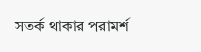সতর্ক থাকার পরামর্শ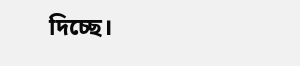দিচ্ছে।